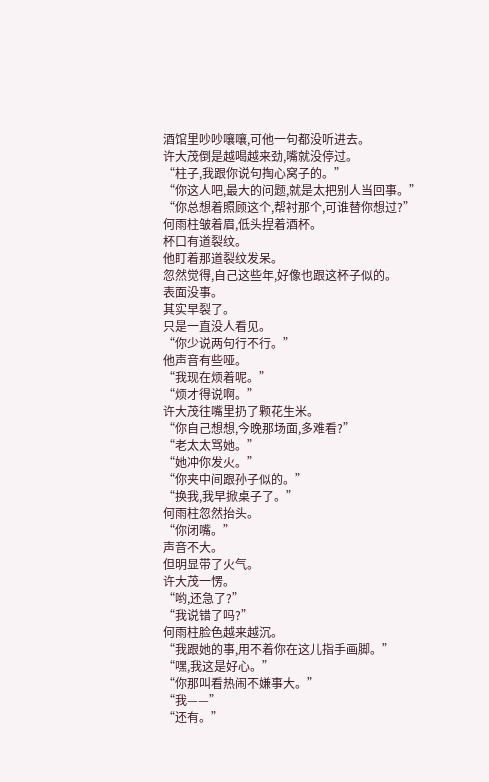酒馆里吵吵嚷嚷,可他一句都没听进去。
许大茂倒是越喝越来劲,嘴就没停过。
“柱子,我跟你说句掏心窝子的。”
“你这人吧,最大的问题,就是太把别人当回事。”
“你总想着照顾这个,帮衬那个,可谁替你想过?”
何雨柱皱着眉,低头捏着酒杯。
杯口有道裂纹。
他盯着那道裂纹发呆。
忽然觉得,自己这些年,好像也跟这杯子似的。
表面没事。
其实早裂了。
只是一直没人看见。
“你少说两句行不行。”
他声音有些哑。
“我现在烦着呢。”
“烦才得说啊。”
许大茂往嘴里扔了颗花生米。
“你自己想想,今晚那场面,多难看?”
“老太太骂她。”
“她冲你发火。”
“你夹中间跟孙子似的。”
“换我,我早掀桌子了。”
何雨柱忽然抬头。
“你闭嘴。”
声音不大。
但明显带了火气。
许大茂一愣。
“哟,还急了?”
“我说错了吗?”
何雨柱脸色越来越沉。
“我跟她的事,用不着你在这儿指手画脚。”
“嘿,我这是好心。”
“你那叫看热闹不嫌事大。”
“我——”
“还有。”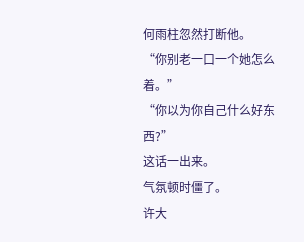何雨柱忽然打断他。
“你别老一口一个她怎么着。”
“你以为你自己什么好东西?”
这话一出来。
气氛顿时僵了。
许大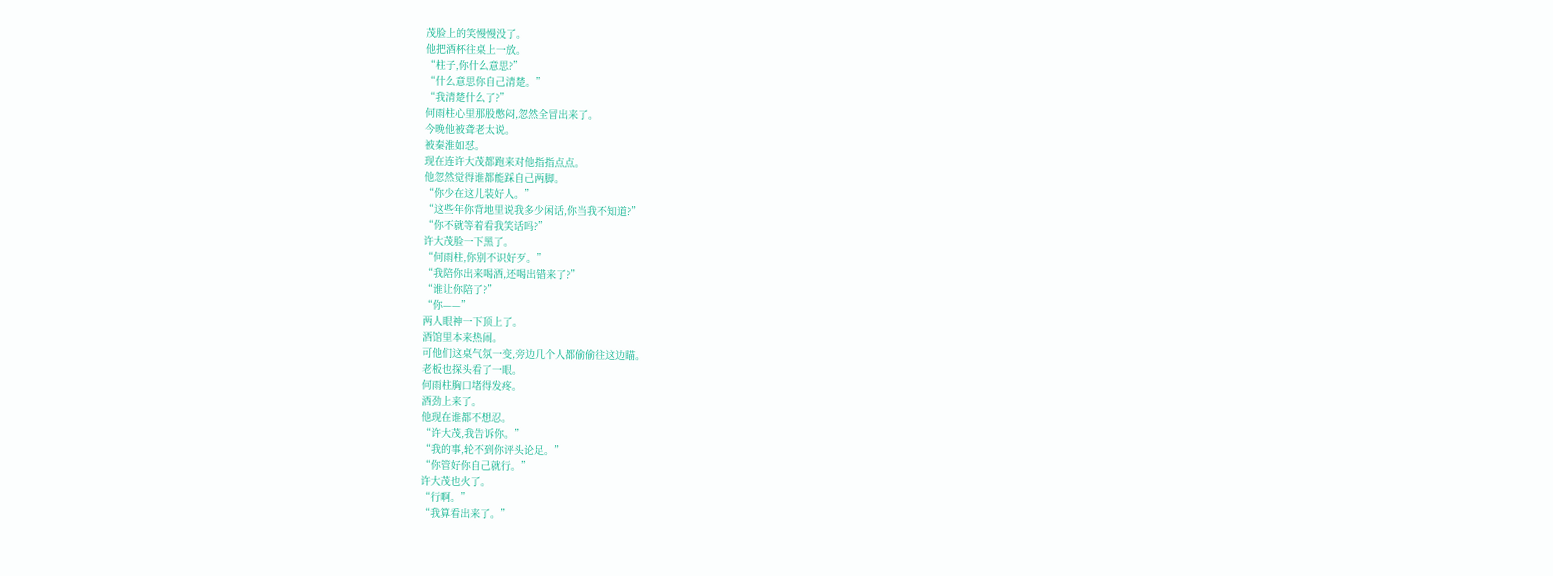茂脸上的笑慢慢没了。
他把酒杯往桌上一放。
“柱子,你什么意思?”
“什么意思你自己清楚。”
“我清楚什么了?”
何雨柱心里那股憋闷,忽然全冒出来了。
今晚他被聋老太说。
被秦淮如怼。
现在连许大茂都跑来对他指指点点。
他忽然觉得谁都能踩自己两脚。
“你少在这儿装好人。”
“这些年你背地里说我多少闲话,你当我不知道?”
“你不就等着看我笑话吗?”
许大茂脸一下黑了。
“何雨柱,你别不识好歹。”
“我陪你出来喝酒,还喝出错来了?”
“谁让你陪了?”
“你——”
两人眼神一下顶上了。
酒馆里本来热闹。
可他们这桌气氛一变,旁边几个人都偷偷往这边瞄。
老板也探头看了一眼。
何雨柱胸口堵得发疼。
酒劲上来了。
他现在谁都不想忍。
“许大茂,我告诉你。”
“我的事,轮不到你评头论足。”
“你管好你自己就行。”
许大茂也火了。
“行啊。”
“我算看出来了。”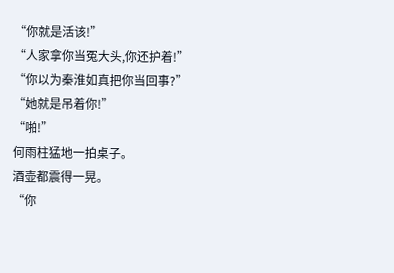“你就是活该!”
“人家拿你当冤大头,你还护着!”
“你以为秦淮如真把你当回事?”
“她就是吊着你!”
“啪!”
何雨柱猛地一拍桌子。
酒壶都震得一晃。
“你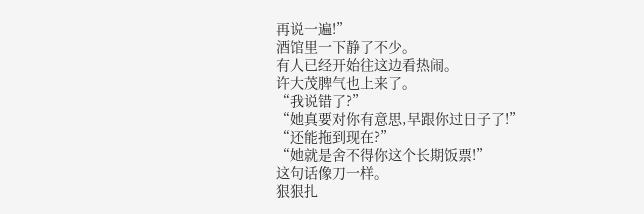再说一遍!”
酒馆里一下静了不少。
有人已经开始往这边看热闹。
许大茂脾气也上来了。
“我说错了?”
“她真要对你有意思,早跟你过日子了!”
“还能拖到现在?”
“她就是舍不得你这个长期饭票!”
这句话像刀一样。
狠狠扎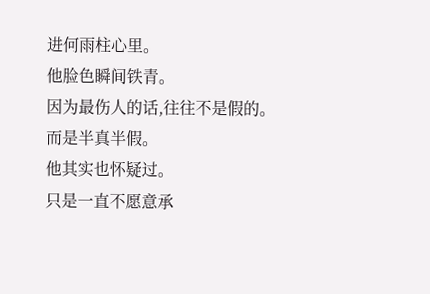进何雨柱心里。
他脸色瞬间铁青。
因为最伤人的话,往往不是假的。
而是半真半假。
他其实也怀疑过。
只是一直不愿意承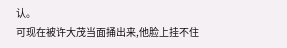认。
可现在被许大茂当面捅出来,他脸上挂不住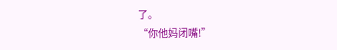了。
“你他妈闭嘴!”